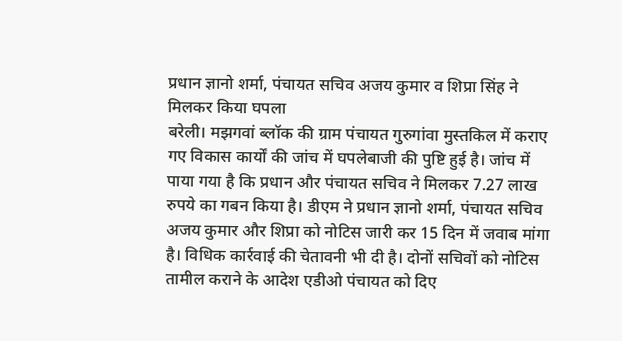प्रधान ज्ञानो शर्मा, पंचायत सचिव अजय कुमार व शिप्रा सिंह ने मिलकर किया घपला
बरेली। मझगवां ब्लॉक की ग्राम पंचायत गुरुगांवा मुस्तकिल में कराए गए विकास कार्यों की जांच में घपलेबाजी की पुष्टि हुई है। जांच में पाया गया है कि प्रधान और पंचायत सचिव ने मिलकर 7.27 लाख रुपये का गबन किया है। डीएम ने प्रधान ज्ञानो शर्मा, पंचायत सचिव अजय कुमार और शिप्रा को नोटिस जारी कर 15 दिन में जवाब मांगा है। विधिक कार्रवाई की चेतावनी भी दी है। दोनों सचिवों को नोटिस तामील कराने के आदेश एडीओ पंचायत को दिए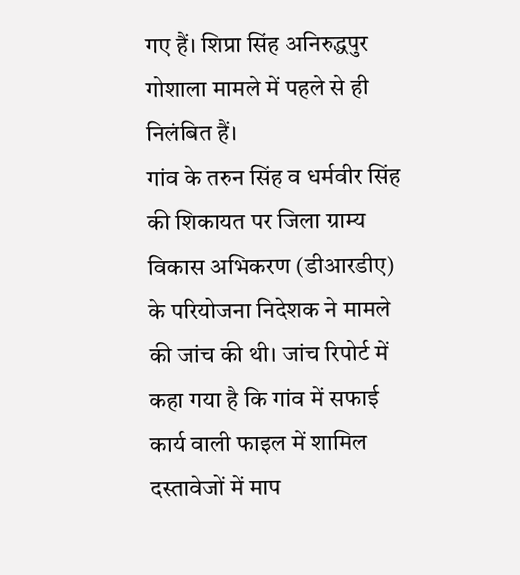गए हैं। शिप्रा सिंह अनिरुद्धपुर गोशाला मामले में पहले से ही निलंबित हैं।
गांव के तरुन सिंह व धर्मवीर सिंह की शिकायत पर जिला ग्राम्य विकास अभिकरण (डीआरडीए) के परियोजना निदेशक ने मामले की जांच की थी। जांच रिपोर्ट में कहा गया है कि गांव में सफाई कार्य वाली फाइल में शामिल दस्तावेजों में माप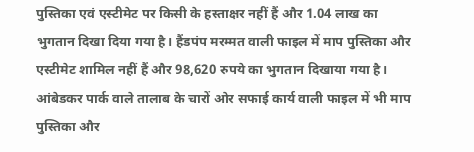पुस्तिका एवं एस्टीमेट पर किसी के हस्ताक्षर नहीं हैं और 1.04 लाख का भुगतान दिखा दिया गया है। हैंडपंप मरम्मत वाली फाइल में माप पुस्तिका और एस्टीमेट शामिल नहीं हैं और 98,620 रुपये का भुगतान दिखाया गया है। आंबेडकर पार्क वाले तालाब के चारों ओर सफाई कार्य वाली फाइल में भी माप पुस्तिका और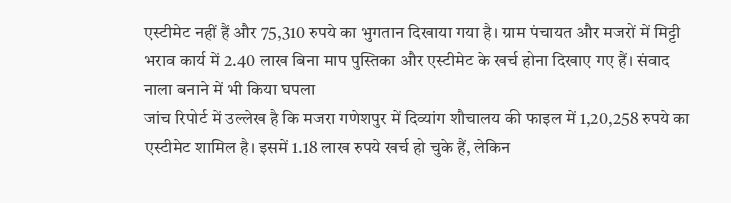एस्टीमेट नहीं हैं और 75,310 रुपये का भुगतान दिखाया गया है। ग्राम पंचायत और मजरों में मिट्टी भराव कार्य में 2.40 लाख बिना माप पुस्तिका और एस्टीमेट के खर्च होना दिखाए गए हैं। संवाद
नाला बनाने में भी किया घपला
जांच रिपोर्ट में उल्लेख है कि मजरा गणेशपुर में दिव्यांग शौचालय की फाइल में 1,20,258 रुपये का एस्टीमेट शामिल है। इसमें 1.18 लाख रुपये खर्च हो चुके हैं, लेकिन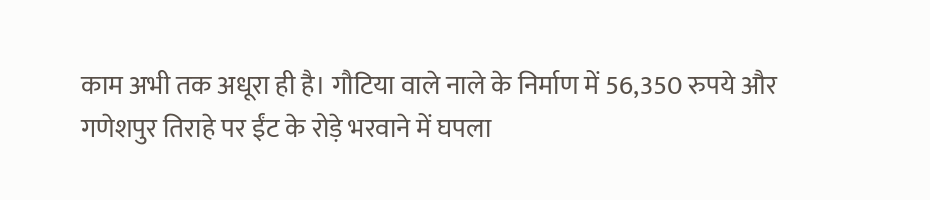काम अभी तक अधूरा ही है। गौटिया वाले नाले के निर्माण में 56,350 रुपये और गणेशपुर तिराहे पर ईंट के रोड़े भरवाने में घपला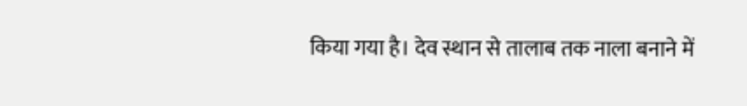किया गया है। देव स्थान से तालाब तक नाला बनाने में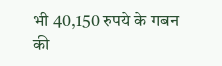भी 40,150 रुपये के गबन की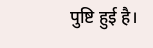पुष्टि हुई है।